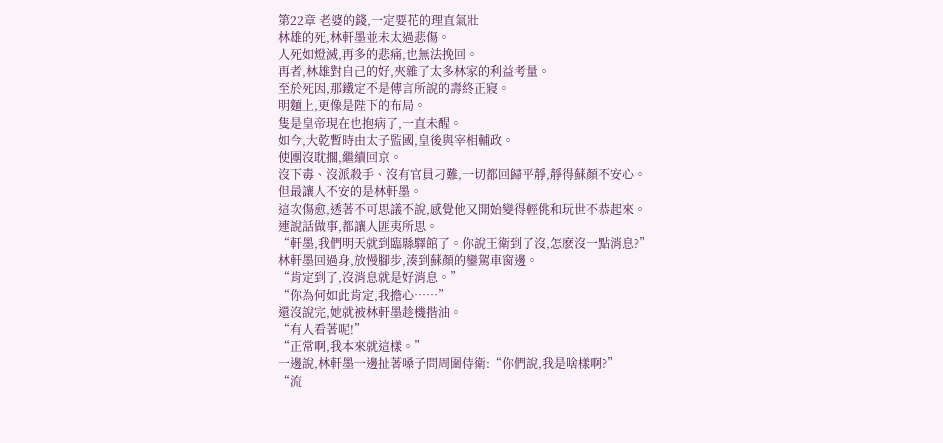第22章 老婆的錢,一定要花的理直氣壯
林雄的死,林軒墨並未太過悲傷。
人死如燈滅,再多的悲痛,也無法挽回。
再者,林雄對自己的好,夾雜了太多林家的利益考量。
至於死因,那鐵定不是傳言所說的壽終正寢。
明麵上,更像是陛下的布局。
隻是皇帝現在也抱病了,一直未醒。
如今,大乾暫時由太子監國,皇後與宰相輔政。
使團沒耽擱,繼續回京。
沒下毒、沒派殺手、沒有官員刁難,一切都回歸平靜,靜得蘇顏不安心。
但最讓人不安的是林軒墨。
這次傷愈,透著不可思議不說,感覺他又開始變得輕佻和玩世不恭起來。
連說話做事,都讓人匪夷所思。
“軒墨,我們明天就到臨縣驛館了。你說王衛到了沒,怎麽沒一點消息?”
林軒墨回過身,放慢腳步,湊到蘇顏的鑾駕車窗邊。
“肯定到了,沒消息就是好消息。”
“你為何如此肯定,我擔心……”
還沒說完,她就被林軒墨趁機揩油。
“有人看著呢!”
“正常啊,我本來就這樣。”
一邊說,林軒墨一邊扯著嗓子問周圍侍衛:“你們說,我是啥樣啊?”
“流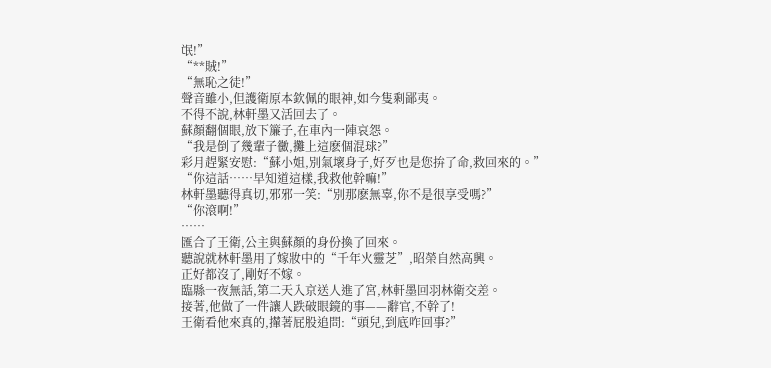氓!”
“**賊!”
“無恥之徒!”
聲音雖小,但護衛原本欽佩的眼神,如今隻剩鄙夷。
不得不說,林軒墨又活回去了。
蘇顏翻個眼,放下簾子,在車內一陣哀怨。
“我是倒了幾輩子黴,攤上這麽個混球?”
彩月趕緊安慰:“蘇小姐,別氣壞身子,好歹也是您拚了命,救回來的。”
“你這話……早知道這樣,我救他幹嘛!”
林軒墨聽得真切,邪邪一笑:“別那麽無辜,你不是很享受嗎?”
“你滾啊!”
……
匯合了王衛,公主與蘇顏的身份換了回來。
聽說就林軒墨用了嫁妝中的“千年火靈芝”,昭榮自然高興。
正好都沒了,剛好不嫁。
臨縣一夜無話,第二天入京送人進了宮,林軒墨回羽林衛交差。
接著,他做了一件讓人跌破眼鏡的事——辭官,不幹了!
王衛看他來真的,攆著屁股追問:“頭兒,到底咋回事?”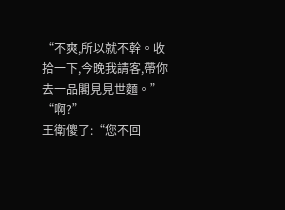“不爽,所以就不幹。收拾一下,今晚我請客,帶你去一品閣見見世麵。”
“啊?”
王衛傻了:“您不回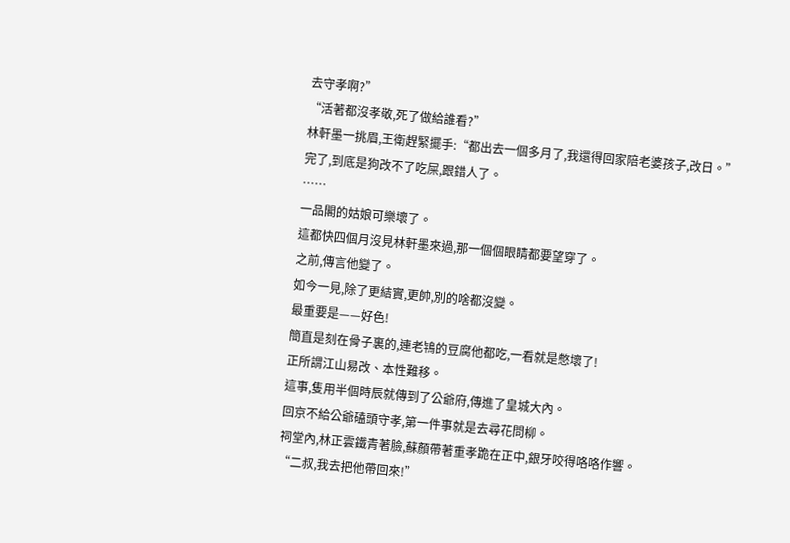去守孝啊?”
“活著都沒孝敬,死了做給誰看?”
林軒墨一挑眉,王衛趕緊擺手:“都出去一個多月了,我還得回家陪老婆孩子,改日。”
完了,到底是狗改不了吃屎,跟錯人了。
……
一品閣的姑娘可樂壞了。
這都快四個月沒見林軒墨來過,那一個個眼睛都要望穿了。
之前,傳言他變了。
如今一見,除了更結實,更帥,別的啥都沒變。
最重要是——好色!
簡直是刻在骨子裏的,連老鴇的豆腐他都吃,一看就是憋壞了!
正所謂江山易改、本性難移。
這事,隻用半個時辰就傳到了公爺府,傳進了皇城大內。
回京不給公爺磕頭守孝,第一件事就是去尋花問柳。
祠堂內,林正雲鐵青著臉,蘇顏帶著重孝跪在正中,銀牙咬得咯咯作響。
“二叔,我去把他帶回來!”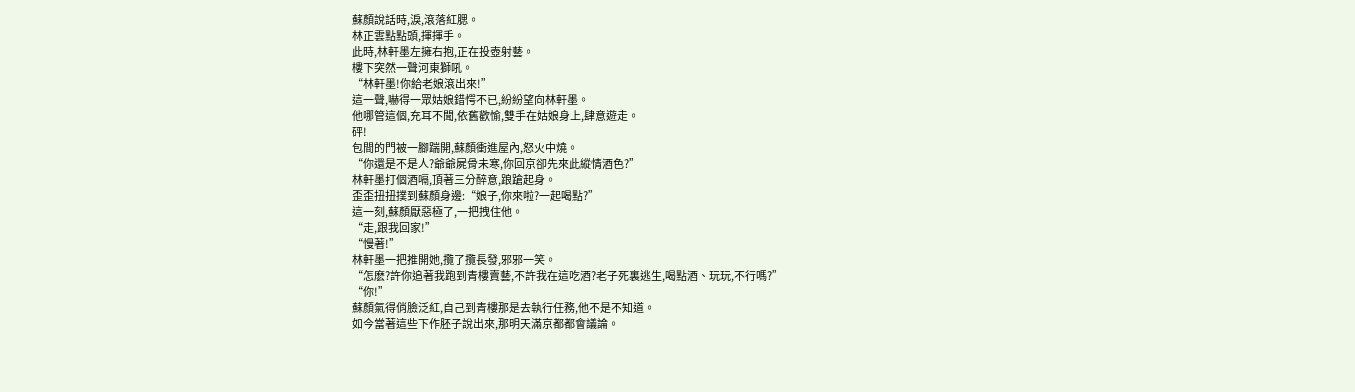蘇顏說話時,淚,滾落紅腮。
林正雲點點頭,揮揮手。
此時,林軒墨左擁右抱,正在投壺射藝。
樓下突然一聲河東獅吼。
“林軒墨!你給老娘滾出來!”
這一聲,嚇得一眾姑娘錯愕不已,紛紛望向林軒墨。
他哪管這個,充耳不聞,依舊歡愉,雙手在姑娘身上,肆意遊走。
砰!
包間的門被一腳踹開,蘇顏衝進屋內,怒火中燒。
“你還是不是人?爺爺屍骨未寒,你回京卻先來此縱情酒色?”
林軒墨打個酒嗝,頂著三分醉意,踉蹌起身。
歪歪扭扭撲到蘇顏身邊:“娘子,你來啦?一起喝點?”
這一刻,蘇顏厭惡極了,一把拽住他。
“走,跟我回家!”
“慢著!”
林軒墨一把推開她,攬了攬長發,邪邪一笑。
“怎麽?許你追著我跑到青樓賣藝,不許我在這吃酒?老子死裏逃生,喝點酒、玩玩,不行嗎?”
“你!”
蘇顏氣得俏臉泛紅,自己到青樓那是去執行任務,他不是不知道。
如今當著這些下作胚子說出來,那明天滿京都都會議論。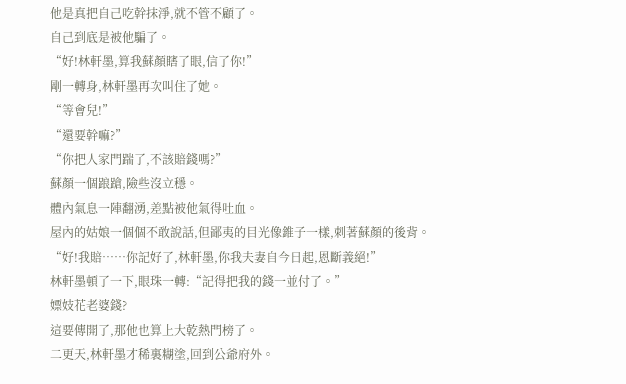他是真把自己吃幹抹淨,就不管不顧了。
自己到底是被他騙了。
“好!林軒墨,算我蘇顏瞎了眼,信了你!”
剛一轉身,林軒墨再次叫住了她。
“等會兒!”
“還要幹嘛?”
“你把人家門踹了,不該賠錢嗎?”
蘇顏一個踉蹌,險些沒立穩。
體內氣息一陣翻湧,差點被他氣得吐血。
屋內的姑娘一個個不敢說話,但鄙夷的目光像錐子一樣,刺著蘇顏的後背。
“好!我賠……你記好了,林軒墨,你我夫妻自今日起,恩斷義絕!”
林軒墨頓了一下,眼珠一轉:“記得把我的錢一並付了。”
嫖妓花老婆錢?
這要傳開了,那他也算上大乾熱門榜了。
二更天,林軒墨才稀裏糊塗,回到公爺府外。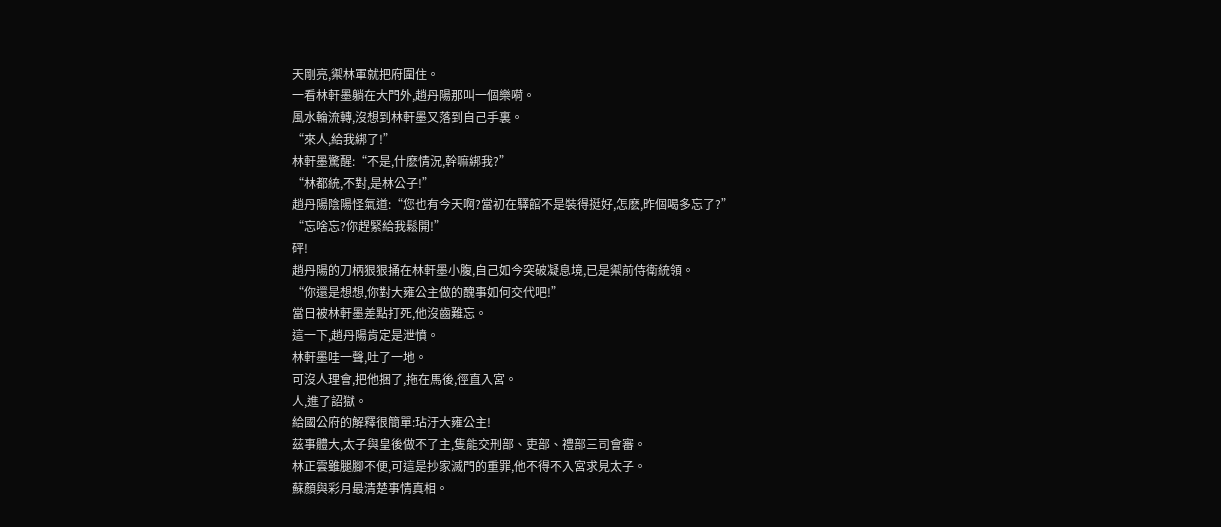天剛亮,禦林軍就把府圍住。
一看林軒墨躺在大門外,趙丹陽那叫一個樂嗬。
風水輪流轉,沒想到林軒墨又落到自己手裏。
“來人,給我綁了!”
林軒墨驚醒:“不是,什麽情況,幹嘛綁我?”
“林都統,不對,是林公子!”
趙丹陽陰陽怪氣道:“您也有今天啊?當初在驛館不是裝得挺好,怎麽,昨個喝多忘了?”
“忘啥忘?你趕緊給我鬆開!”
砰!
趙丹陽的刀柄狠狠捅在林軒墨小腹,自己如今突破凝息境,已是禦前侍衛統領。
“你還是想想,你對大雍公主做的醜事如何交代吧!”
當日被林軒墨差點打死,他沒齒難忘。
這一下,趙丹陽肯定是泄憤。
林軒墨哇一聲,吐了一地。
可沒人理會,把他捆了,拖在馬後,徑直入宮。
人,進了詔獄。
給國公府的解釋很簡單:玷汙大雍公主!
茲事體大,太子與皇後做不了主,隻能交刑部、吏部、禮部三司會審。
林正雲雖腿腳不便,可這是抄家滅門的重罪,他不得不入宮求見太子。
蘇顏與彩月最清楚事情真相。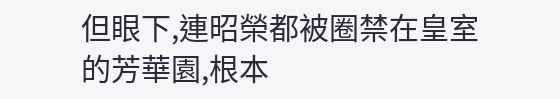但眼下,連昭榮都被圈禁在皇室的芳華園,根本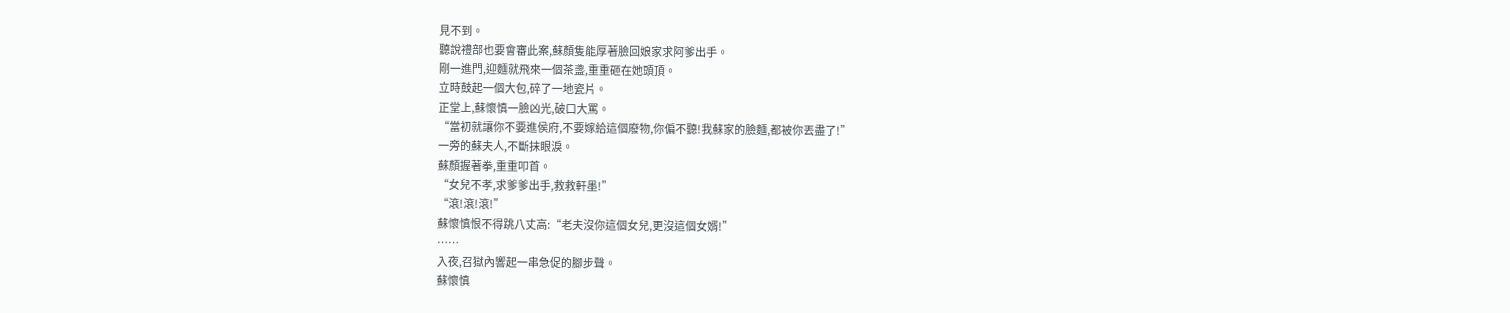見不到。
聽說禮部也要會審此案,蘇顏隻能厚著臉回娘家求阿爹出手。
剛一進門,迎麵就飛來一個茶盞,重重砸在她頭頂。
立時鼓起一個大包,碎了一地瓷片。
正堂上,蘇懷慎一臉凶光,破口大罵。
“當初就讓你不要進侯府,不要嫁給這個廢物,你偏不聽!我蘇家的臉麵,都被你丟盡了!”
一旁的蘇夫人,不斷抹眼淚。
蘇顏握著拳,重重叩首。
“女兒不孝,求爹爹出手,救救軒墨!”
“滾!滾!滾!”
蘇懷慎恨不得跳八丈高:“老夫沒你這個女兒,更沒這個女婿!”
……
入夜,召獄內響起一串急促的腳步聲。
蘇懷慎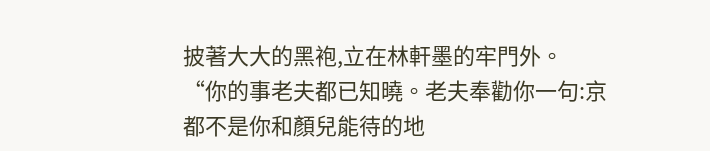披著大大的黑袍,立在林軒墨的牢門外。
“你的事老夫都已知曉。老夫奉勸你一句:京都不是你和顏兒能待的地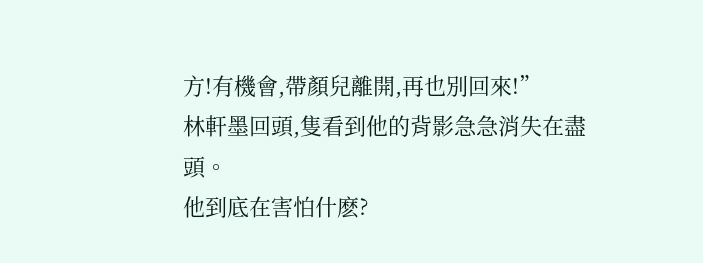方!有機會,帶顏兒離開,再也別回來!”
林軒墨回頭,隻看到他的背影急急消失在盡頭。
他到底在害怕什麽?